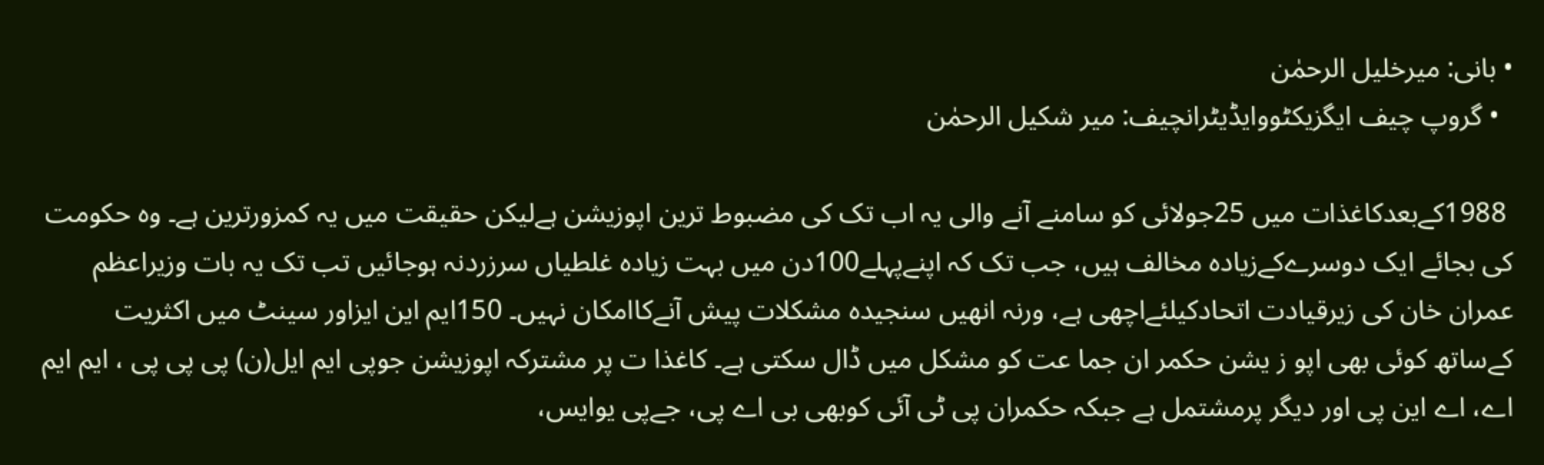• بانی: میرخلیل الرحمٰن
  • گروپ چیف ایگزیکٹووایڈیٹرانچیف: میر شکیل الرحمٰن

 1988کےبعدکاغذات میں 25جولائی کو سامنے آنے والی یہ اب تک کی مضبوط ترین اپوزیشن ہےلیکن حقیقت میں یہ کمزورترین ہے۔ وہ حکومت کی بجائے ایک دوسرےکےزیادہ مخالف ہیں، جب تک کہ اپنےپہلے100دن میں بہت زیادہ غلطیاں سرزردنہ ہوجائیں تب تک یہ بات وزیراعظم عمران خان کی زیرقیادت اتحادکیلئےاچھی ہے، ورنہ انھیں سنجیدہ مشکلات پیش آنےکاامکان نہیں۔ 150ایم این ایزاور سینٹ میں اکثریت کےساتھ کوئی بھی اپو ز یشن حکمر ان جما عت کو مشکل میں ڈال سکتی ہے۔ کاغذا ت پر مشترکہ اپوزیشن جوپی ایم ایل(ن) پی پی پی ، ایم ایم اے، اے این پی اور دیگر پرمشتمل ہے جبکہ حکمران پی ٹی آئی کوبھی بی اے پی، جےپی یوایس،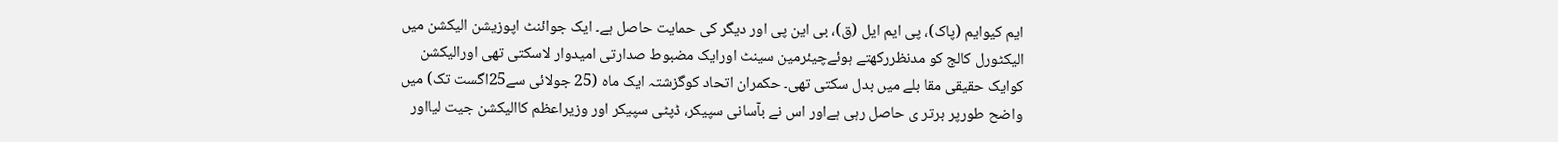ایم کیوایم (پاک)، پی ایم ایل (ق)، بی این پی اور دیگر کی حمایت حاصل ہے۔ ایک جوائنٹ اپوزیشن الیکشن میں الیکٹورل کالج کو مدنظررکھتے ہوئےچیئرمین سینٹ اورایک مضبوط صدارتی امیدوار لاسکتی تھی اورالیکشن کوایک حقیقی مقا بلے میں بدل سکتی تھی۔ حکمران اتحاد کوگزشتہ ایک ماہ (25 جولائی سے25اگست تک) میں واضح طورپر برتر ی حاصل رہی ہےاور اس نے بآسانی سپیکر، ڈپٹی سپیکر اور وزیراعظم کاالیکشن جیت لیااور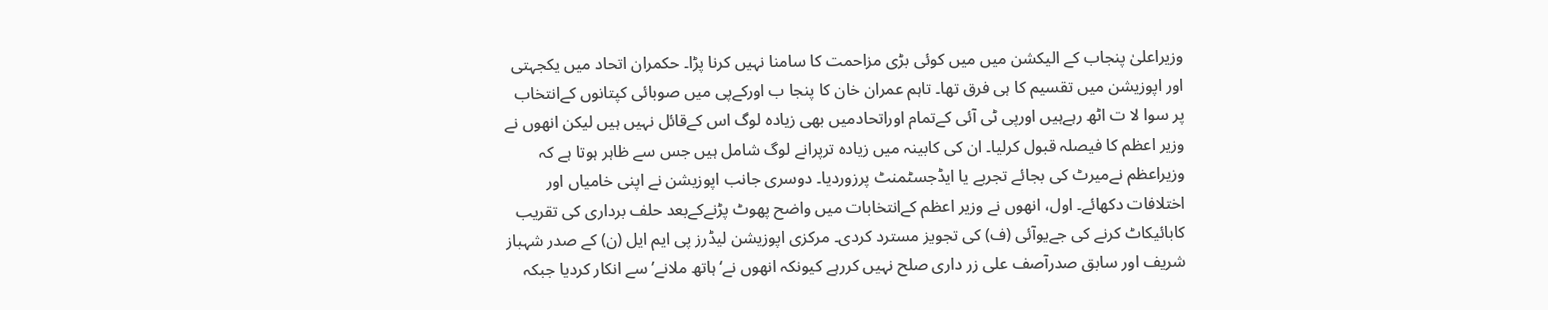وزیراعلیٰ پنجاب کے الیکشن میں میں کوئی بڑی مزاحمت کا سامنا نہیں کرنا پڑا۔ حکمران اتحاد میں یکجہتی اور اپوزیشن میں تقسیم کا ہی فرق تھا۔ تاہم عمران خان کا پنجا ب اورکےپی میں صوبائی کپتانوں کےانتخاب پر سوا لا ت اٹھ رہےہیں اورپی ٹی آئی کےتمام اوراتحادمیں بھی زیادہ لوگ اس کےقائل نہیں ہیں لیکن انھوں نے وزیر اعظم کا فیصلہ قبول کرلیا۔ ان کی کابینہ میں زیادہ ترپرانے لوگ شامل ہیں جس سے ظاہر ہوتا ہے کہ وزیراعظم نےمیرٹ کی بجائے تجربے یا ایڈجسٹمنٹ پرزوردیا۔ دوسری جانب اپوزیشن نے اپنی خامیاں اور اختلافات دکھائے۔ اول، انھوں نے وزیر اعظم کےانتخابات میں واضح پھوٹ پڑنےکےبعد حلف برداری کی تقریب کابائیکاٹ کرنے کی جےیوآئی (ف) کی تجویز مسترد کردی۔ مرکزی اپوزیشن لیڈرز پی ایم ایل (ن) کے صدر شہباز شریف اور سابق صدرآصف علی زر داری صلح نہیں کررہے کیونکہ انھوں نے‘ہاتھ ملانے’ سے انکار کردیا جبکہ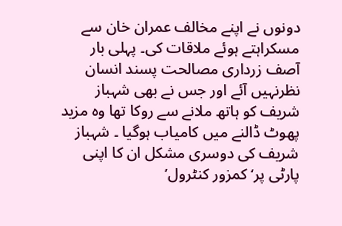دونوں نے اپنے مخالف عمران خان سے مسکراہتے ہوئے ملاقات کی۔ پہلی بار آصف زرداری مصالحت پسند انسان نظرنہیں آئے اور جس نے بھی شہباز شریف کو ہاتھ ملانے سے روکا تھا وہ مزید پھوٹ ڈالنے میں کامیاب ہوگیا ۔ شہباز شریف کی دوسری مشکل ان کا اپنی پارٹی پر‘ کمزور کنٹرول’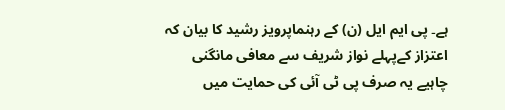ہے۔ پی ایم ایل (ن) کے رہنماپرویز رشید کا بیان کہ اعتزاز کےپہلے نواز شریف سے معافی مانگنی چاہیے یہ صرف پی ٹی آئی کی حمایت میں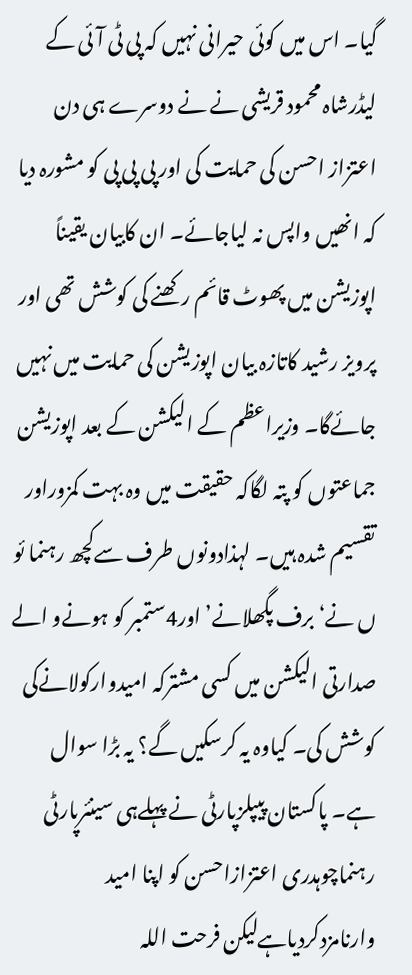گیا۔ اس میں کوئی حیرانی نہیں کہ پی ٹی آئی کے لیڈرشاہ محمود قریشی نے نے دوسرے ہی دن اعتزاز احسن کی حمایت کی اور پی پی پی کو مشورہ دیا کہ انھیں واپس نہ لیاجائے۔ ان کابیان یقیناً اپوزیشن میں پھوٹ قائم رکھنے کی کوشش تھی اور پرویز رشید کاتازہ بیان اپوزیشن کی حمایت میں نہیں جائےگا۔ وزیراعظم کے الیکشن کے بعد اپوزیشن جماعتوں کو پتہ لگاکہ حقیقت میں وہ بہت کمزوراور تقسیم شدہ ہیں۔ لہذادونوں طرف سےکچھ رہنما ئو ں نے‘برف پگھلانے’ اور4ستمبر کو ہونےو الے صدارتی الیکشن میں کسی مشترکہ امیدوارکولانےکی کوشش کی۔ کیاوہ یہ کرسکیں گے؟ یہ بڑا سوال ہے۔ پاکستان پیپلزپارٹی نے پہلےہی سینئرپارٹی رہنماچوہدری اعتزازاحسن کو اپنا امید وارنامزدکردیاہےلیکن فرحت اللہ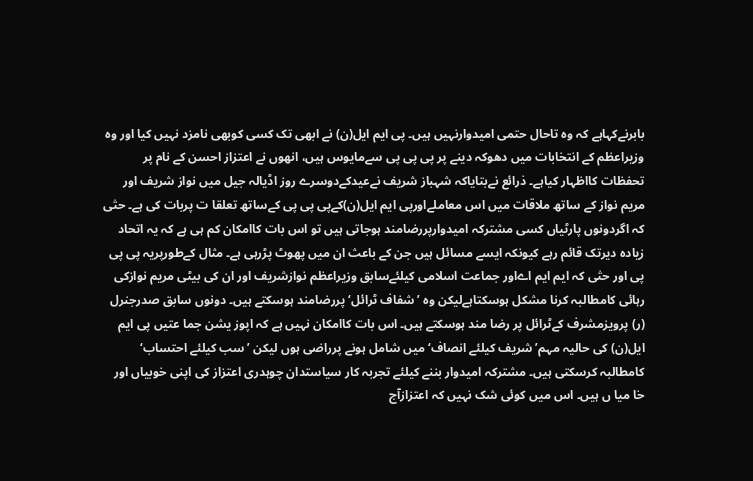بابرنےکہاہے کہ وہ تاحال حتمی امیدوارنہیں ہیں۔ پی ایم ایل(ن) نے ابھی تک کسی کوبھی نامزد نہیں کیا اور وہ وزیراعظم کے انتخابات میں دھوکہ دینے پر پی پی پی سےمایوس ہیں، انھوں نے اعتزاز احسن کے نام پر تحفظات کااظہار کیاہے۔ ذرائع نےبتایاکہ شہباز شریف نےعیدکےدوسرے روز اڈیالہ جیل میں نواز شریف اور مریم نواز کے ساتھ ملاقات میں اس معاملےاورپی ایم ایل(ن)کےپی پی پی کےساتھ تعلقا ت پربات کی ہے۔ حتٰی کہ اگردونوں پارٹیاں کسی مشترکہ امیدوارپررضامند ہوجاتی ہیں تو اس بات کاامکان کم ہی ہے کہ یہ اتحاد زیادہ دیرتک قائم رہے کیونکہ ایسے مسائل ہیں جن کے باعث ان میں پھوٹ پڑرہی ہے۔ مثال کےطورپریہ پی پی پی اور حتٰی کہ ایم ایم اےاور جماعت اسلامی کیلئےسابق وزیراعظم نوازشریف اور ان کی بیٹی مریم نوازکی رہائی کامطالبہ کرنا مشکل ہوسکتاہےلیکن وہ ’شفاف ٹرائل‘ پررضامند ہوسکتے ہیں۔ دونوں سابق صدرجنرل (ر) پرویزمشرف کےٹرائل پر رضا مند ہوسکتے ہیں۔ اس بات کاامکان نہیں ہے کہ اپوز یشن جما عتیں پی ایم ایل(ن) کی حالیہ مہم’شریف کیلئے انصاف‘ میں شامل ہونے پرراضی ہوں لیکن ’سب کیلئے احتساب‘ کامطالبہ کرسکتی ہیں۔ مشترکہ امیدوار بننے کیلئے تجربہ کار سیاستدان چوہدری اعتزاز کی اپنی خوبیاں اور خا میا ں ہیں۔ اس میں کوئی شک نہیں کہ اعتزازآج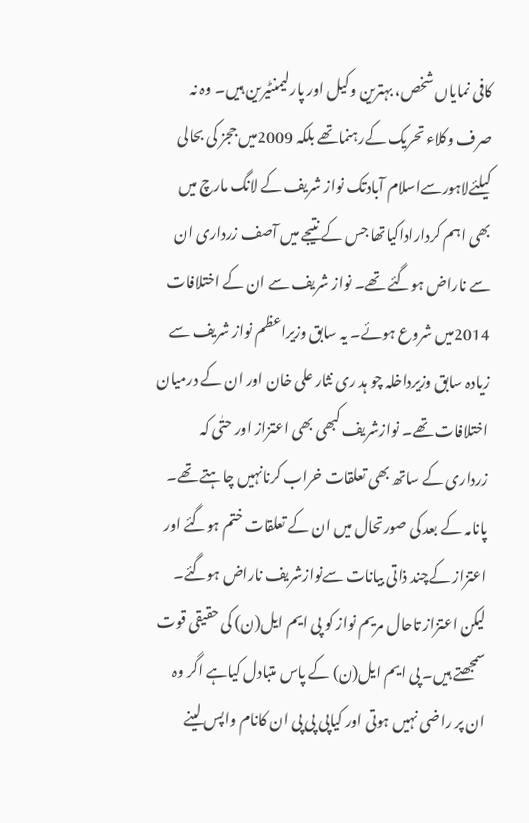کافی نمایاں شخص، بہترین وکیل اور پارلیمنٹیرین ہیں۔ وہ نہ صرف وکلاء تحریک کےرہنماتھے بلکہ 2009میں ججز کی بحالی کیلئےلاہورسےاسلام آبادتک نواز شریف کے لانگ مارچ میں بھی اہم کرداراداکیاتھا جس کے نتیجے میں آصف زرداری ان سے ناراض ہوگئے تھے۔ نواز شریف سے ان کے اختلافات 2014میں شروع ہوئے۔ یہ سابق وزیراعظم نواز شریف سے زیادہ سابق وزیرداخلہ چو ہد ری نثار علی خان اور ان کے درمیان اختلافات تھے۔ نوازشریف کبھی بھی اعتزاز اور حتٰی کہ زرداری کے ساتھ بھی تعلقات خراب کرنانہیں چاہتے تھے۔ پانامہ کے بعد کی صورتحال میں ان کے تعلقات ختم ہوگئے اور اعتزاز کےچند ذاتی بیانات سےنوازشریف ناراض ہوگئے۔ لیکن اعتزاز تاحال مریم نواز کو پی ایم ایل(ن) کی حقیقی قوت سمجھتے ہیں۔ پی ایم ایل(ن) کے پاس متبادل کیاہے اگر وہ ان پر راضی نہیں ہوتی اور کیاپی پی پی ان کانام واپس لینے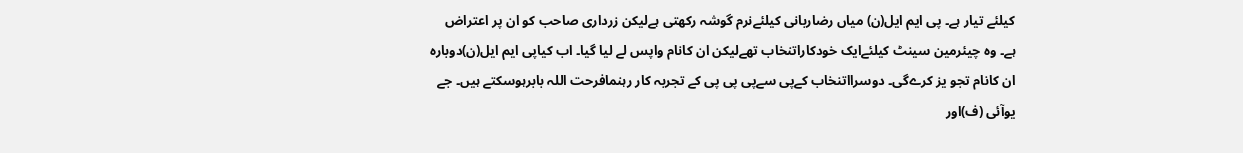کیلئے تیار ہے۔ پی ایم ایل(ن) میاں رضاربانی کیلئےنرم گوشہ رکھتی ہےلیکن زرداری صاحب کو ان پر اعتراض ہے۔ وہ چیئرمین سینٹ کیلئےایک خودکاراتنخاب تھےلیکن ان کانام واپس لے لیا گیا۔ اب کیاپی ایم ایل(ن)دوبارہ ان کانام تجو یز کرےگی۔ دوسرااتنخاب کےپی سےپی پی پی کے تجربہ کار رہنمافرحت اللہ بابرہوسکتے ہیں۔ جے یوآئی (ف)اور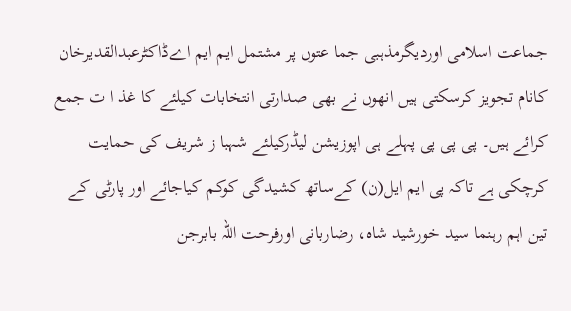جماعت اسلامی اوردیگرمذہبی جما عتوں پر مشتمل ایم ایم اےڈاکٹرعبدالقدیرخان کانام تجویز کرسکتی ہیں انھوں نے بھی صدارتی انتخابات کیلئے کا غذ ا ت جمع کرائے ہیں۔ پی پی پی پہلے ہی اپوزیشن لیڈرکیلئے شہبا ز شریف کی حمایت کرچکی ہے تاکہ پی ایم ایل(ن) کےساتھ کشیدگی کوکم کیاجائے اور پارٹی کے تین اہم رہنما سید خورشید شاہ، رضاربانی اورفرحت اللہ بابرجن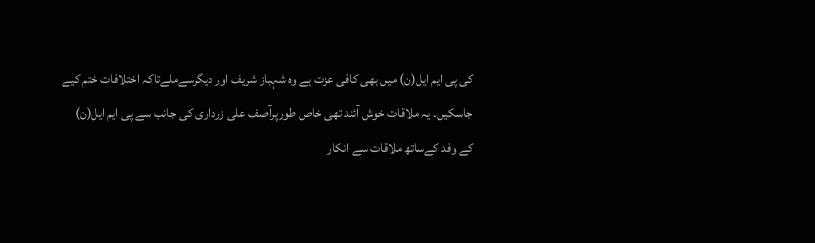کی پی ایم ایل(ن) میں بھی کافی عزت ہے وہ شہباز شریف اور دیگرسےملےتاکہ اختلافات ختم کیے جاسکیں۔ یہ ملاقات خوش آئند تھی خاص طورپرآصف علی زرداری کی جانب سے پی ایم ایل(ن) کے وفد کےساتھ ملاقات سے انکار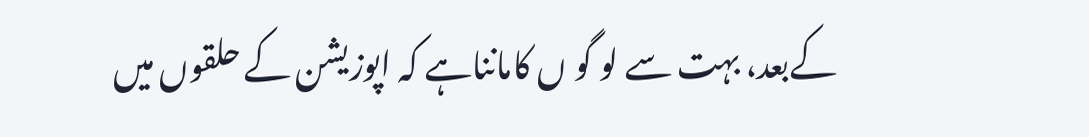کےبعد، بہت سے لو گو ں کامانناہے کہ اپوزیشن کے حلقوں میں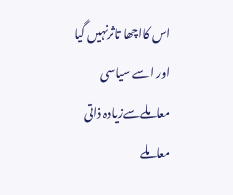اس کااچھا تاثرنہیں گیا اور اسے سیاسی معاملےسےزیادہ ذاتی معاملے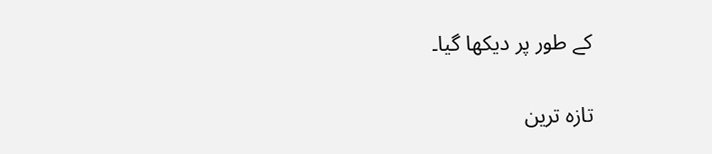کے طور پر دیکھا گیا۔

تازہ ترین